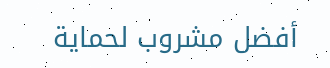أفضل مشروب لحماية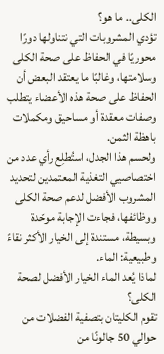الكلى.. ما هو؟
تؤدي المشروبات التي نتناولها دورًا محوريًا في الحفاظ على صحة الكلى وسلامتها، وغالبًا ما يعتقد البعض أن الحفاظ على صحة هذه الأعضاء يتطلب وصفات معقدة أو مساحيق ومكملات باهظة الثمن.
ولحسم هذا الجدل، استُطلِع رأي عدد من اختصاصيي التغذية المعتمدين لتحديد المشروب الأفضل لدعم صحة الكلى ووظائفها، فجاءت الإجابة موحّدة وبسيطة، مستندة إلى الخيار الأكثر نقاءً وطبيعية: الماء.
لماذا يُعد الماء الخيار الأفضل لصحة الكلى؟
تقوم الكليتان بتصفية الفضلات من حوالي 50 جالونًا من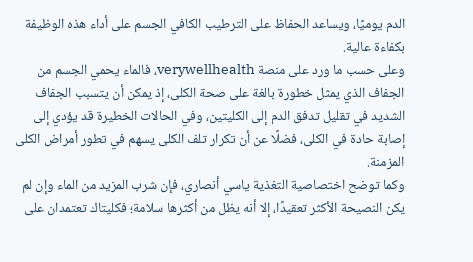الدم يوميًا، ويساعد الحفاظ على الترطيب الكافي الجسم على أداء هذه الوظيفة بكفاءة عالية.
وعلى حسب ما ورد على منصة verywellhealth، فالماء يحمي الجسم من الجفاف الذي يمثل خطورة بالغة على صحة الكلى، إذ يمكن أن يتسبب الجفاف الشديد في تقليل تدفق الدم إلى الكليتين، وفي الحالات الخطيرة قد يؤدي إلى إصابة حادة في الكلى، فضلًا عن أن تكرار تلف الكلى يسهم في تطور أمراض الكلى المزمنة.
وكما توضح اختصاصية التغذية ياسي أنصاري، فإن شرب المزيد من الماء وإن لم يكن النصيحة الأكثر تعقيدًا، إلا أنه يظل من أكثرها سلامة؛ فكليتاك تعتمدان على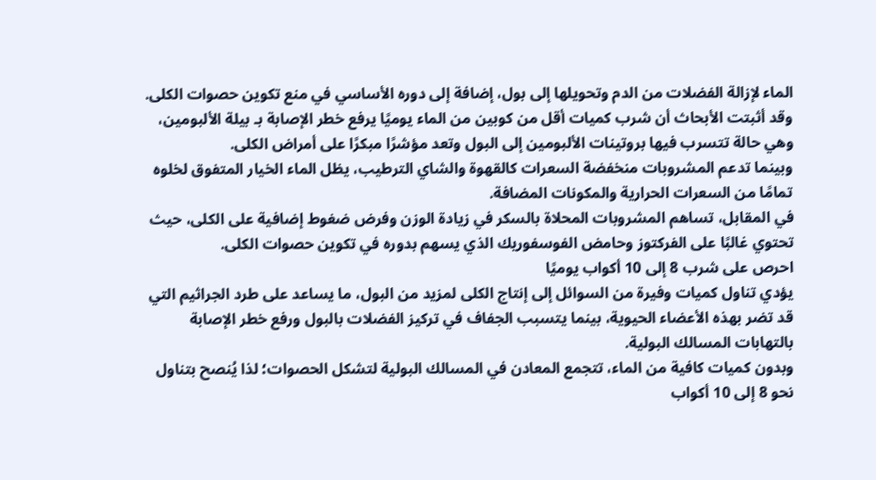الماء لإزالة الفضلات من الدم وتحويلها إلى بول، إضافة إلى دوره الأساسي في منع تكوين حصوات الكلى.
وقد أثبتت الأبحاث أن شرب كميات أقل من كوبين من الماء يوميًا يرفع خطر الإصابة بـ بيلة الألبومين، وهي حالة تتسرب فيها بروتينات الألبومين إلى البول وتعد مؤشرًا مبكرًا على أمراض الكلى.
وبينما تدعم المشروبات منخفضة السعرات كالقهوة والشاي الترطيب، يظل الماء الخيار المتفوق لخلوه تمامًا من السعرات الحرارية والمكونات المضافة.
في المقابل، تساهم المشروبات المحلاة بالسكر في زيادة الوزن وفرض ضغوط إضافية على الكلى، حيث تحتوي غالبًا على الفركتوز وحامض الفوسفوريك الذي يسهم بدوره في تكوين حصوات الكلى.
احرص على شرب 8 إلى 10 أكواب يوميًا
يؤدي تناول كميات وفيرة من السوائل إلى إنتاج الكلى لمزيد من البول، ما يساعد على طرد الجراثيم التي قد تضر بهذه الأعضاء الحيوية، بينما يتسبب الجفاف في تركيز الفضلات بالبول ورفع خطر الإصابة بالتهابات المسالك البولية.
وبدون كميات كافية من الماء، تتجمع المعادن في المسالك البولية لتشكل الحصوات؛ لذا يُنصح بتناول نحو 8 إلى 10 أكواب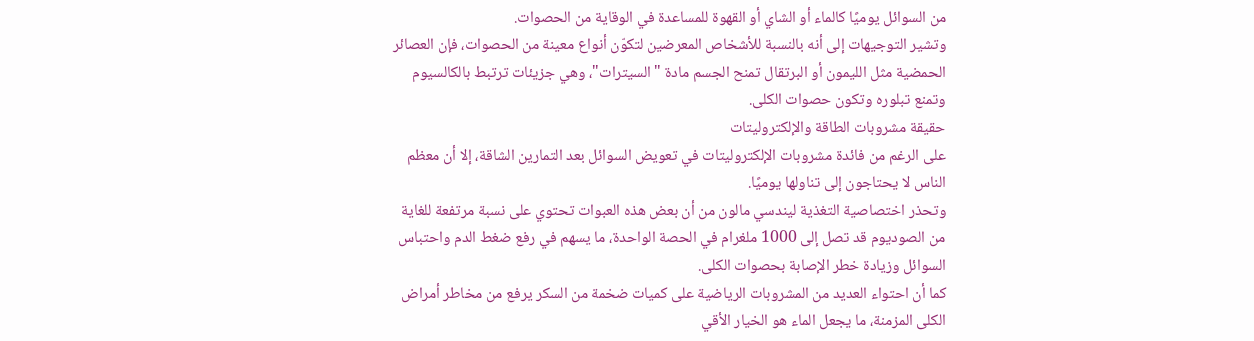من السوائل يوميًا كالماء أو الشاي أو القهوة للمساعدة في الوقاية من الحصوات.
وتشير التوجيهات إلى أنه بالنسبة للأشخاص المعرضين لتكوّن أنواع معينة من الحصوات، فإن العصائر الحمضية مثل الليمون أو البرتقال تمنح الجسم مادة "السيترات"، وهي جزيئات ترتبط بالكالسيوم وتمنع تبلوره وتكون حصوات الكلى.
حقيقة مشروبات الطاقة والإلكتروليتات
على الرغم من فائدة مشروبات الإلكتروليتات في تعويض السوائل بعد التمارين الشاقة، إلا أن معظم الناس لا يحتاجون إلى تناولها يوميًا.
وتحذر اختصاصية التغذية ليندسي مالون من أن بعض هذه العبوات تحتوي على نسبة مرتفعة للغاية من الصوديوم قد تصل إلى 1000 ملغرام في الحصة الواحدة، ما يسهم في رفع ضغط الدم واحتباس السوائل وزيادة خطر الإصابة بحصوات الكلى.
كما أن احتواء العديد من المشروبات الرياضية على كميات ضخمة من السكر يرفع من مخاطر أمراض الكلى المزمنة، ما يجعل الماء هو الخيار الأقي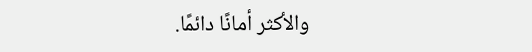والأكثر أمانًا دائمًا.